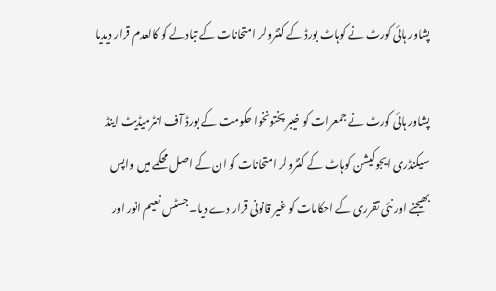پشاور ہائی کورٹ نے کوہاٹ بورڈ کے کنٹرولر امتحانات کے تبادلے کو کالعدم قرار دیدیا

پشاور ہائی کورٹ نے جمعرات کو خیبر پختونخوا حکومت کے بورڈ آف انٹرمیڈیٹ اینڈ سیکنڈری ایجوکیشن کوہاٹ کے کنٹرولر امتحانات کو ان کے اصل محکمے میں واپس بھیجنے اور نئی تقرری کے احکامات کو غیر قانونی قرار دے دیا۔ جسٹس نعیم انور اور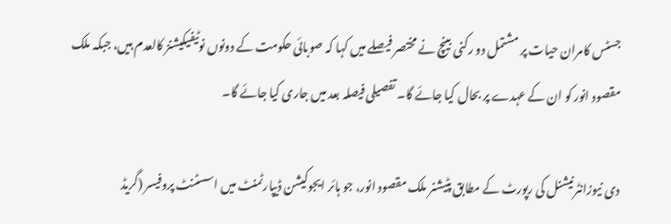جسٹس کامران حیات پر مشتمل دو رکنی بینچ نے مختصر فیصلے میں کہا کہ صوبائی حکومت کے دونوں نوٹیفیکیشنز کالعدم ہیں، جبکہ ملک مقصود انور کو ان کے عہدے پر بحال کیا جائے گا۔ تفصیلی فیصلہ بعد میں جاری کیا جائے گا۔

دی نیوزانٹرنیشنل کی رپورٹ کے مطابق پٹیشنر ملک مقصود انور، جو ہائر ایجوکیشن ڈیپارٹمنٹ میں اسسٹنٹ پروفیسر (گریڈ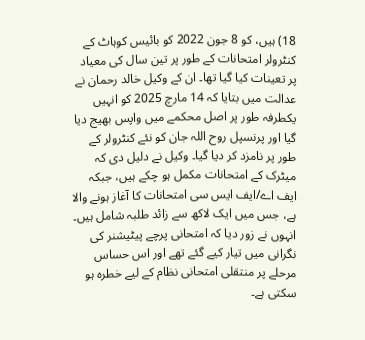18) ہیں، کو 8 جون 2022 کو بائیس کوہاٹ کے کنٹرولر امتحانات کے طور پر تین سال کی معیاد پر تعینات کیا گیا تھا۔ ان کے وکیل خالد رحمان نے عدالت میں بتایا کہ 14 مارچ 2025 کو انہیں یکطرفہ طور پر اصل محکمے میں واپس بھیج دیا گیا اور پرنسپل روح اللہ جان کو نئے کنٹرولر کے طور پر نامزد کر دیا گیا۔ وکیل نے دلیل دی کہ میٹرک کے امتحانات مکمل ہو چکے ہیں، جبکہ ایف اے/ایف ایس سی امتحانات کا آغاز ہونے والا ہے، جس میں ایک لاکھ سے زائد طلبہ شامل ہیں۔ انہوں نے زور دیا کہ امتحانی پرچے پیٹیشنر کی نگرانی میں تیار کیے گئے تھے اور اس حساس مرحلے پر منتقلی امتحانی نظام کے لیے خطرہ ہو سکتی ہے۔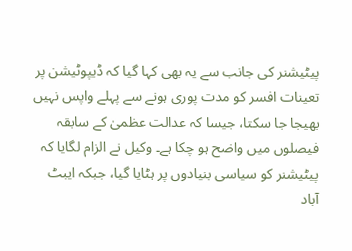پیٹیشنر کی جانب سے یہ بھی کہا گیا کہ ڈیپوٹیشن پر تعینات افسر کو مدت پوری ہونے سے پہلے واپس نہیں بھیجا جا سکتا، جیسا کہ عدالت عظمیٰ کے سابقہ فیصلوں میں واضح ہو چکا ہے۔ وکیل نے الزام لگایا کہ پیٹیشنر کو سیاسی بنیادوں پر ہٹایا گیا، جبکہ ایبٹ آباد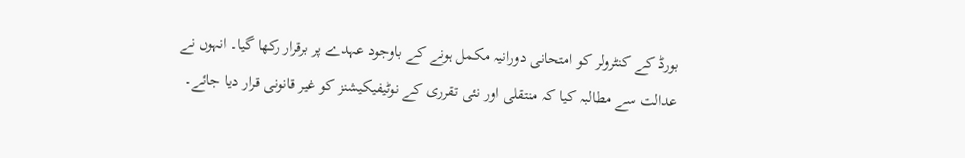بورڈ کے کنٹرولر کو امتحانی دورانیہ مکمل ہونے کے باوجود عہدے پر برقرار رکھا گیا۔ انہوں نے عدالت سے مطالبہ کیا کہ منتقلی اور نئی تقرری کے نوٹیفیکیشنز کو غیر قانونی قرار دیا جائے۔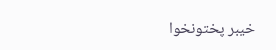خیبر پختونخوا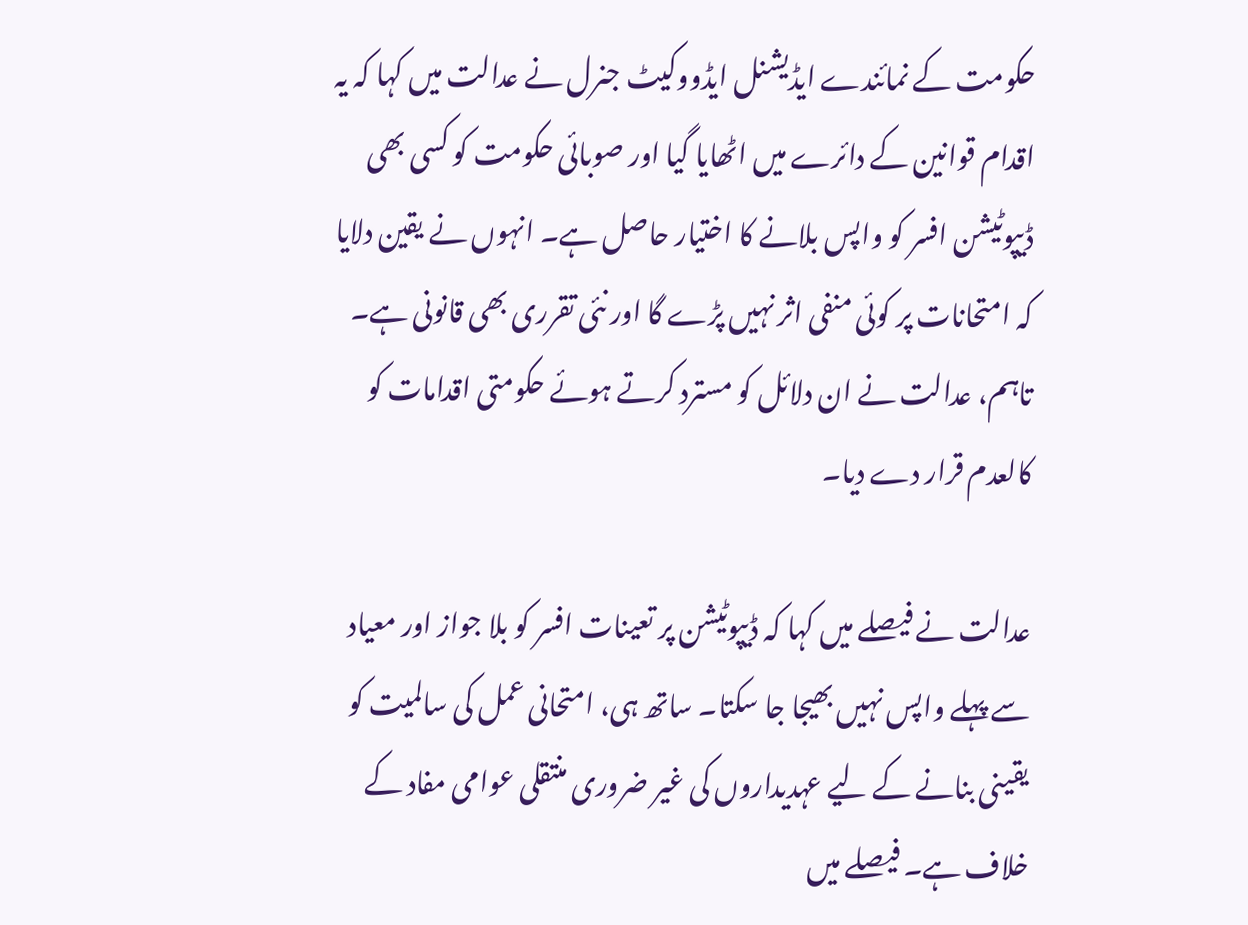حکومت کے نمائندے ایڈیشنل ایڈووکیٹ جنرل نے عدالت میں کہا کہ یہ اقدام قوانین کے دائرے میں اٹھایا گیا اور صوبائی حکومت کو کسی بھی ڈیپوٹیشن افسر کو واپس بلانے کا اختیار حاصل ہے۔ انہوں نے یقین دلایا کہ امتحانات پر کوئی منفی اثر نہیں پڑے گا اور نئی تقرری بھی قانونی ہے۔ تاہم، عدالت نے ان دلائل کو مسترد کرتے ہوئے حکومتی اقدامات کو کالعدم قرار دے دیا۔

عدالت نے فیصلے میں کہا کہ ڈیپوٹیشن پر تعینات افسر کو بلا جواز اور معیاد سے پہلے واپس نہیں بھیجا جا سکتا۔ ساتھ ہی، امتحانی عمل کی سالمیت کو یقینی بنانے کے لیے عہدیداروں کی غیر ضروری منتقلی عوامی مفاد کے خلاف ہے۔ فیصلے میں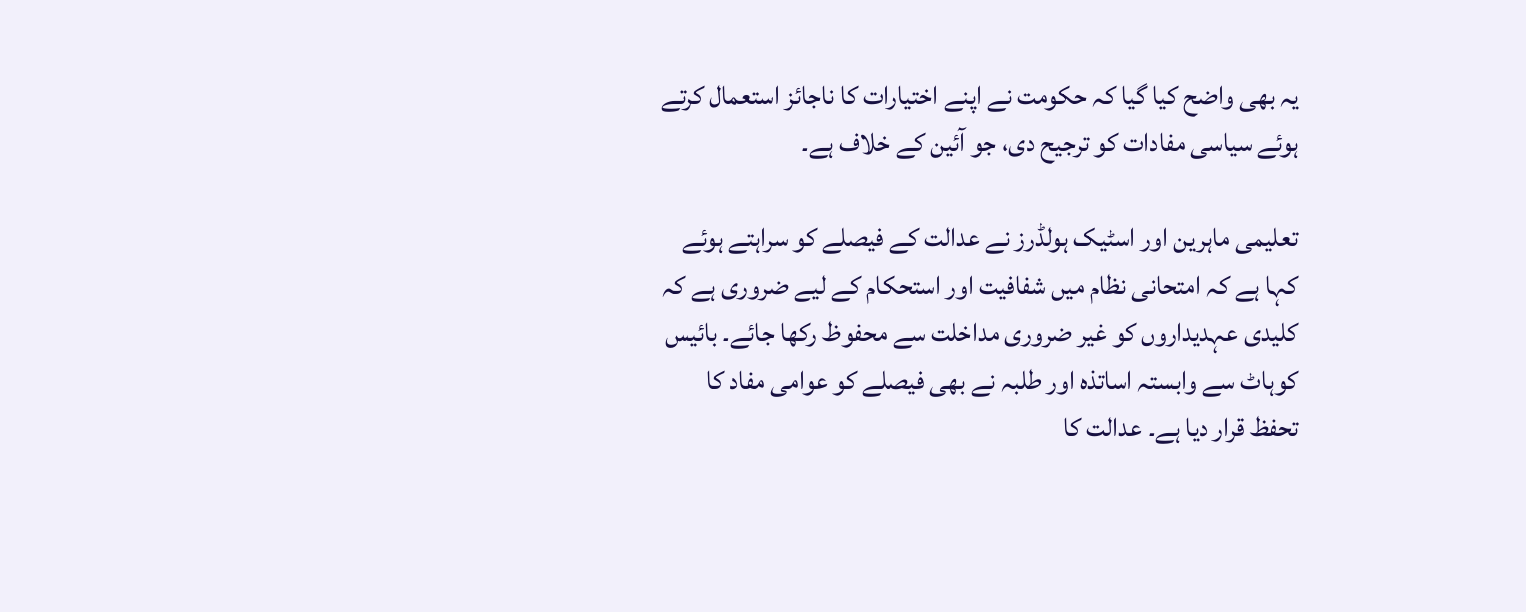یہ بھی واضح کیا گیا کہ حکومت نے اپنے اختیارات کا ناجائز استعمال کرتے ہوئے سیاسی مفادات کو ترجیح دی، جو آئین کے خلاف ہے۔

تعلیمی ماہرین اور اسٹیک ہولڈرز نے عدالت کے فیصلے کو سراہتے ہوئے کہا ہے کہ امتحانی نظام میں شفافیت اور استحکام کے لیے ضروری ہے کہ کلیدی عہدیداروں کو غیر ضروری مداخلت سے محفوظ رکھا جائے۔ بائیس کوہاٹ سے وابستہ اساتذہ اور طلبہ نے بھی فیصلے کو عوامی مفاد کا تحفظ قرار دیا ہے۔ عدالت کا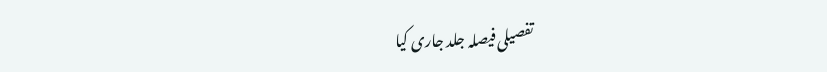تفصیلی فیصلہ جلد جاری کیا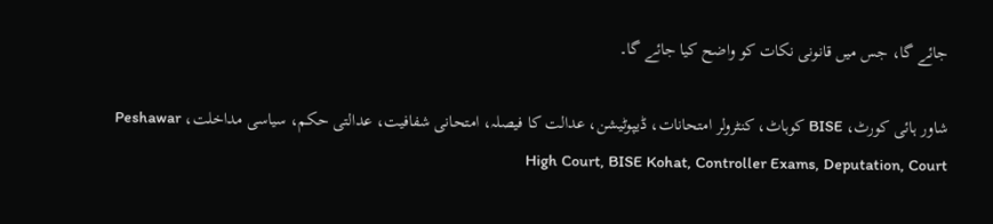جائے گا، جس میں قانونی نکات کو واضح کیا جائے گا۔

شاور ہائی کورٹ، BISE کوہاٹ، کنٹرولر امتحانات، ڈیپوٹیشن، عدالت کا فیصلہ، امتحانی شفافیت، عدالتی حکم، سیاسی مداخلت، Peshawar High Court, BISE Kohat, Controller Exams, Deputation, Court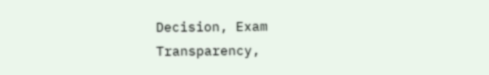Decision, Exam Transparency,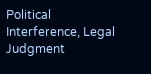Political Interference, Legal Judgment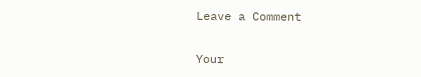Leave a Comment

Your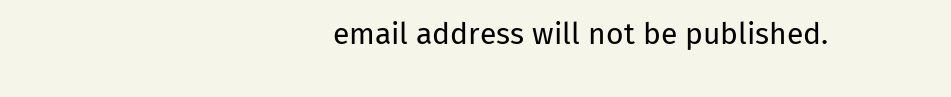email address will not be published.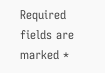Required fields are marked *